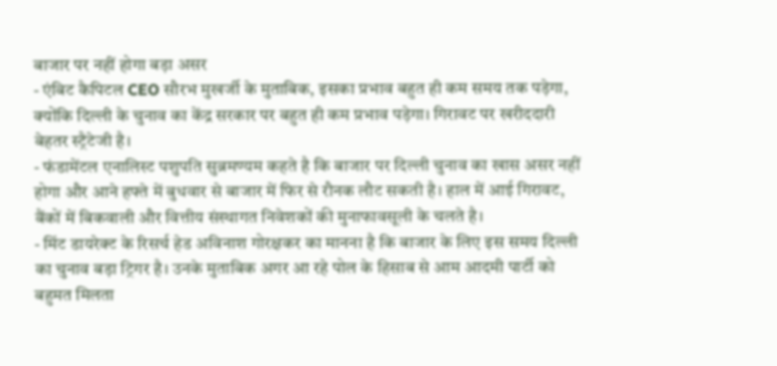बाजार पर नहीं होगा बड़ा असर
- एंबिट कैपिटल CEO सौरभ मुखर्जी के मुताबिक, इसका प्रभाव बहुत ही कम समय तक पड़ेगा, क्योंकि दिल्ली के चुनाव का केंद्र सरकार पर बहुत ही कम प्रभाव पड़ेगा। गिरावट पर खरीददारी बेहतर स्ट्रैटेजी है।
- फंडामेंटल एनालिस्ट पशुपति सुब्रमण्यम कहते है कि बाजार पर दिल्ली चुनाव का खास असर नहीं होगा और आने हफ्ते में बुधवार से बाजार में फिर से रौनक लौट सकती है। हाल में आई गिरावट, बैंकों में बिकवाली और वित्तीय संस्थागत निवेशकों की मुनाफावसूली के चलते है।
- मिंट डायरेक्ट के रिसर्च हेड अविनाश गोरक्षकर का मानना है कि बाजार के लिए इस समय दिल्ली का चुनाव बड़ा ट्रिगर है। उनके मुताबिक अगर आ रहे पोल के हिसाब से आम आदमी पार्टी को बहुमत मिलता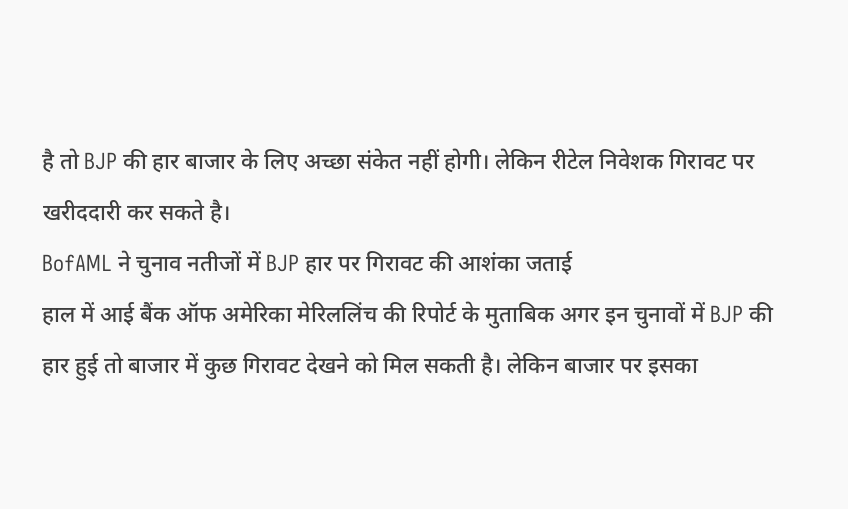है तो BJP की हार बाजार के लिए अच्छा संकेत नहीं होगी। लेकिन रीटेल निवेशक गिरावट पर खरीददारी कर सकते है।
BofAML ने चुनाव नतीजों में BJP हार पर गिरावट की आशंका जताई
हाल में आई बैंक ऑफ अमेरिका मेरिललिंच की रिपोर्ट के मुताबिक अगर इन चुनावों में BJP की हार हुई तो बाजार में कुछ गिरावट देखने को मिल सकती है। लेकिन बाजार पर इसका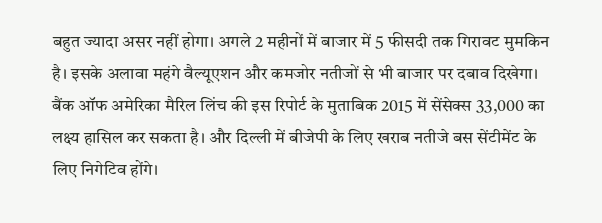बहुत ज्यादा असर नहीं होगा। अगले 2 महीनों में बाजार में 5 फीसदी तक गिरावट मुमकिन है। इसके अलावा महंगे वैल्यूएशन और कमजोर नतीजों से भी बाजार पर दबाव दिखेगा। बैंक ऑफ अमेरिका मैरिल लिंच की इस रिपोर्ट के मुताबिक 2015 में सेंसेक्स 33,000 का लक्ष्य हासिल कर सकता है। और दिल्ली में बीजेपी के लिए खराब नतीजे बस सेंटीमेंट के लिए निगेटिव होंगे।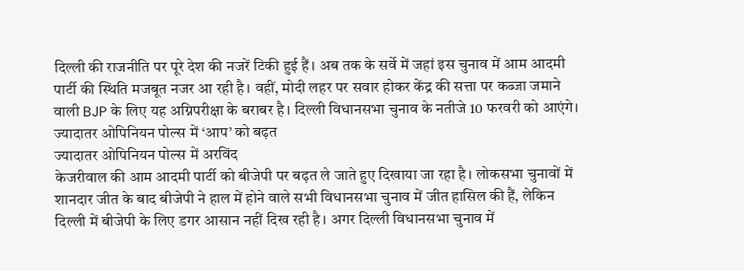दिल्ली की राजनीति पर पूरे देश की नजरें टिकी हुई हैं। अब तक के सर्वे में जहां इस चुनाव में आम आदमी पार्टी की स्थिति मजबूत नजर आ रही है। वहीं, मोदी लहर पर सवार होकर केंद्र की सत्ता पर कब्जा जमाने वाली BJP के लिए यह अग्निपरीक्षा के बराबर है। दिल्ली विधानसभा चुनाव के नतीजे 10 फरवरी को आएंगे।
ज्यादातर ओपिनियन पोल्स में ‘आप’ को बढ़त
ज्यादातर ओपिनियन पोल्स में अरविंद
केजरीवाल की आम आदमी पार्टी को बीजेपी पर बढ़त ले जाते हुए दिखाया जा रहा है। लोकसभा चुनावों में शानदार जीत के बाद बीजेपी ने हाल में होने वाले सभी विधानसभा चुनाव में जीत हासिल की हैं, लेकिन दिल्ली में बीजेपी के लिए डगर आसान नहीं दिख रही है। अगर दिल्ली विधानसभा चुनाव में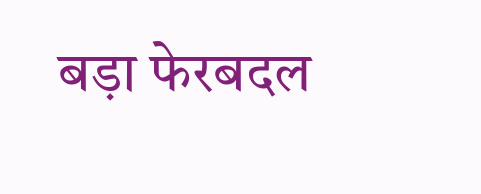बड़ा फेरबदल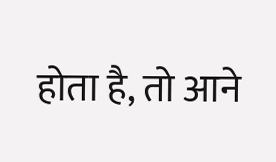होता है, तो आने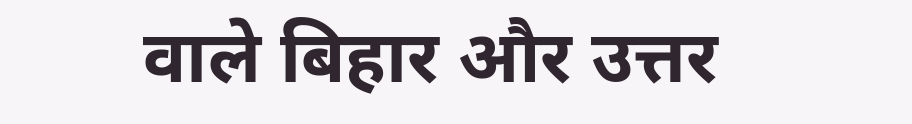वाले बिहार और उत्तर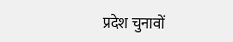प्रदेश चुनावों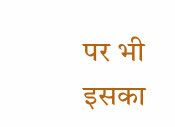पर भी इसका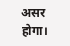असर होगा।